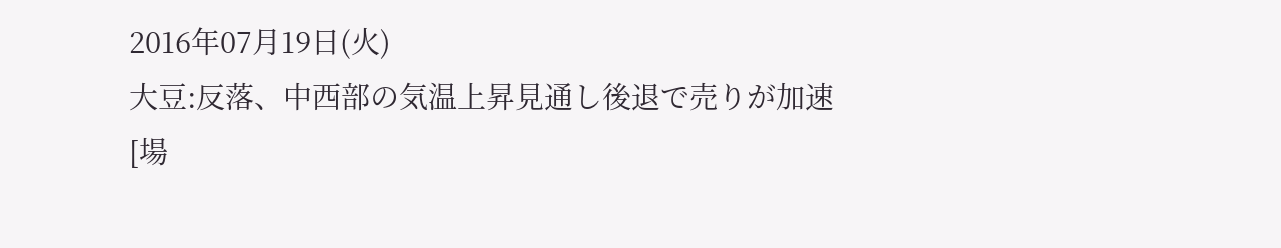2016年07月19日(火)
大豆:反落、中西部の気温上昇見通し後退で売りが加速
[場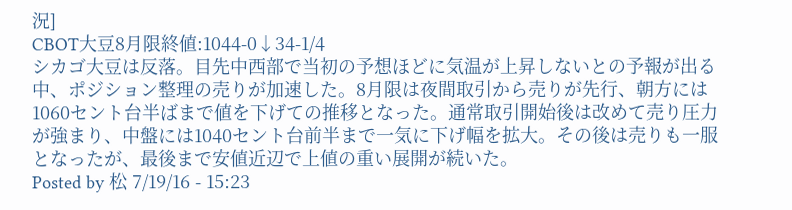況]
CBOT大豆8月限終値:1044-0↓34-1/4
シカゴ大豆は反落。目先中西部で当初の予想ほどに気温が上昇しないとの予報が出る中、ポジション整理の売りが加速した。8月限は夜間取引から売りが先行、朝方には1060セント台半ばまで値を下げての推移となった。通常取引開始後は改めて売り圧力が強まり、中盤には1040セント台前半まで一気に下げ幅を拡大。その後は売りも一服となったが、最後まで安値近辺で上値の重い展開が続いた。
Posted by 松 7/19/16 - 15:23